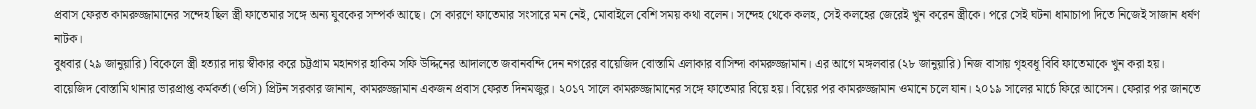প্রবাস ফেরত কামরুজ্জামানের সন্দেহ ছিল স্ত্রী ফাতেমার সঙ্গে অন্য যুবকের সম্পর্ক আছে। সে কারণে ফাতেমার সংসারে মন নেই, মোবাইলে বেশি সময় কথা বলেন। সন্দেহ থেকে কলহ, সেই কলহের জেরেই খুন করেন স্ত্রীকে। পরে সেই ঘটনা ধামাচাপা দিতে নিজেই সাজান ধর্ষণ নাটক।
বুধবার (২৯ জানুয়ারি) বিকেলে স্ত্রী হত্যার দায় স্বীকার করে চট্টগ্রাম মহানগর হাকিম সফি উদ্দিনের আদালতে জবানবন্দি দেন নগরের বায়েজিদ বোস্তামি এলাকার বাসিন্দা কামরুজ্জামান। এর আগে মঙ্গলবার (২৮ জানুয়ারি) নিজ বাসায় গৃহবধূ বিবি ফাতেমাকে খুন করা হয়।
বায়েজিদ বোস্তামি থানার ভারপ্রাপ্ত কর্মকর্তা (ওসি) প্রিটন সরকার জানান, কামরুজ্জামান একজন প্রবাস ফেরত দিনমজুর। ২০১৭ সালে কামরুজ্জামানের সঙ্গে ফাতেমার বিয়ে হয়। বিয়ের পর কামরুজ্জামান ওমানে চলে যান। ২০১৯ সালের মার্চে ফিরে আসেন। ফেরার পর জানতে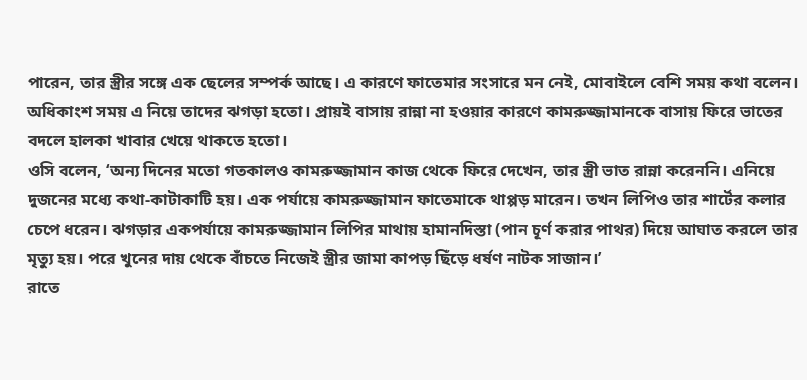পারেন, তার স্ত্রীর সঙ্গে এক ছেলের সম্পর্ক আছে। এ কারণে ফাতেমার সংসারে মন নেই, মোবাইলে বেশি সময় কথা বলেন। অধিকাংশ সময় এ নিয়ে তাদের ঝগড়া হতো। প্রায়ই বাসায় রান্না না হওয়ার কারণে কামরুজ্জামানকে বাসায় ফিরে ভাতের বদলে হালকা খাবার খেয়ে থাকতে হতো।
ওসি বলেন, ‘অন্য দিনের মতো গতকালও কামরুজ্জামান কাজ থেকে ফিরে দেখেন, তার স্ত্রী ভাত রান্না করেননি। এনিয়ে দুজনের মধ্যে কথা-কাটাকাটি হয়। এক পর্যায়ে কামরুজ্জামান ফাতেমাকে থাপ্পড় মারেন। তখন লিপিও তার শার্টের কলার চেপে ধরেন। ঝগড়ার একপর্যায়ে কামরুজ্জামান লিপির মাথায় হামানদিস্তা (পান চূর্ণ করার পাথর) দিয়ে আঘাত করলে তার মৃত্যু হয়। পরে খুনের দায় থেকে বাঁচতে নিজেই স্ত্রীর জামা কাপড় ছিঁড়ে ধর্ষণ নাটক সাজান।’
রাতে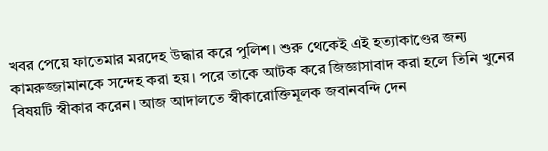খবর পেয়ে ফাতেমার মরদেহ উদ্ধার করে পুলিশ। শুরু থেকেই এই হত্যাকাণ্ডের জন্য কামরুজ্জামানকে সন্দেহ করা হয়। পরে তাকে আটক করে জিজ্ঞাসাবাদ করা হলে তিনি খুনের বিষয়টি স্বীকার করেন। আজ আদালতে স্বীকারোক্তিমূলক জবানবন্দি দেন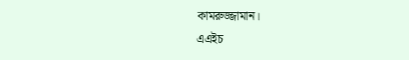কামরুজ্জামান।
এএইচ